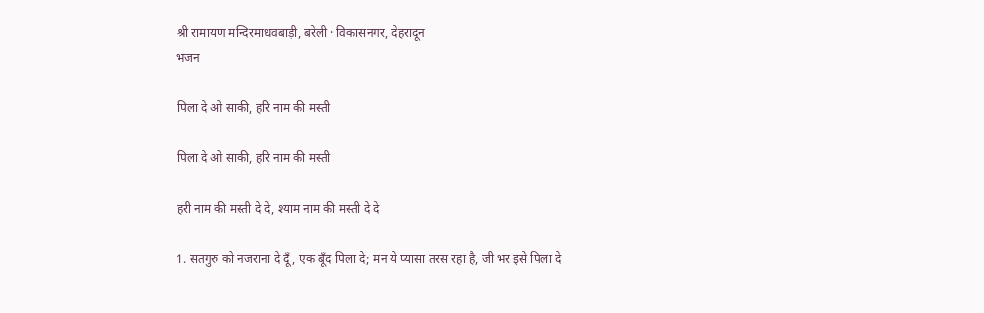श्री रामायण मन्दिरमाधवबाड़ी, बरेली · विकासनगर, देहरादून
भजन

पिला दे ओ साकी, हरि नाम की मस्ती

पिला दे ओ साकी, हरि नाम की मस्ती

हरी नाम की मस्ती दे दे, श्याम नाम की मस्ती दे दे

1. सतगुरु को नजराना दे दूँ, एक बूँद पिला दे; मन ये प्यासा तरस रहा है, जी भर इसे पिला दे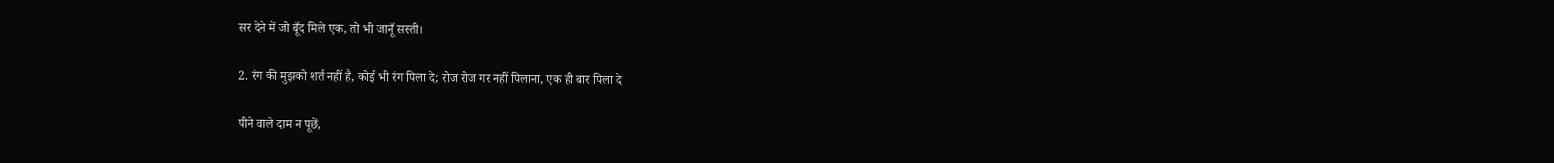सर देने में जो बूँद मिले एक, तो भी जानूँ सस्ती।

2. रंग की मुझको शर्त नहीं है, कोई भी रंग पिला दे; रोज रोज गर नहीं पिलाना, एक ही बार पिला दे

पीने वाले दाम न पूछें,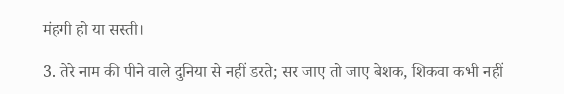मंहगी हो या सस्ती।

3. तेरे नाम की पीने वाले दुनिया से नहीं डरते; सर जाए तो जाए बेशक, शिकवा कभी नहीं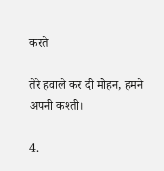करते

तेरे हवाले कर दी मोहन, हमने अपनी कश्ती।

4.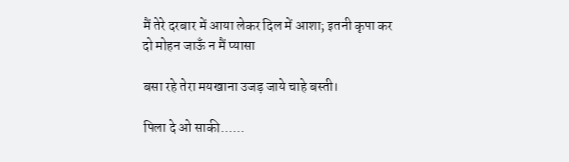मैं तेरे दरबार में आया लेकर दिल में आशा; इतनी कृपा कर दो मोहन जाऊँ न मैं प्यासा

बसा रहे तेरा मयखाना उजड़ जाये चाहे बस्ती।

पिला दे ओ साकी......